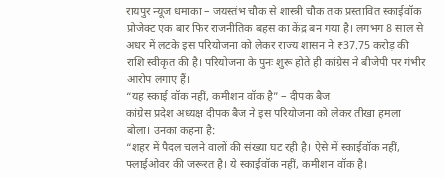रायपुर न्यूज धमाका – जयस्तंभ चौक से शास्त्री चौक तक प्रस्तावित स्काईवॉक प्रोजेक्ट एक बार फिर राजनीतिक बहस का केंद्र बन गया है। लगभग 8 साल से अधर में लटके इस परियोजना को लेकर राज्य शासन ने ₹37.75 करोड़ की राशि स्वीकृत की है। परियोजना के पुनः शुरू होते ही कांग्रेस ने बीजेपी पर गंभीर आरोप लगाए हैं।
“यह स्काई वॉक नहीं, कमीशन वॉक है” – दीपक बैज
कांग्रेस प्रदेश अध्यक्ष दीपक बैज ने इस परियोजना को लेकर तीखा हमला बोला। उनका कहना है:
“शहर में पैदल चलने वालों की संख्या घट रही है। ऐसे में स्काईवॉक नहीं, फ्लाईओवर की जरूरत है। ये स्काईवॉक नहीं, कमीशन वॉक है।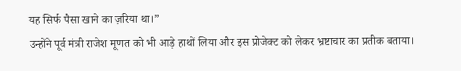यह सिर्फ पैसा खाने का ज़रिया था।”
उन्होंने पूर्व मंत्री राजेश मूणत को भी आड़े हाथों लिया और इस प्रोजेक्ट को लेकर भ्रष्टाचार का प्रतीक बताया।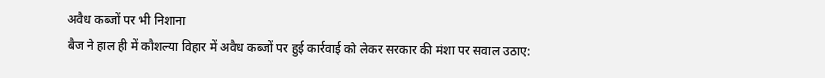अवैध कब्जों पर भी निशाना
बैज ने हाल ही में कौशल्या विहार में अवैध कब्जों पर हुई कार्रवाई को लेकर सरकार की मंशा पर सवाल उठाए: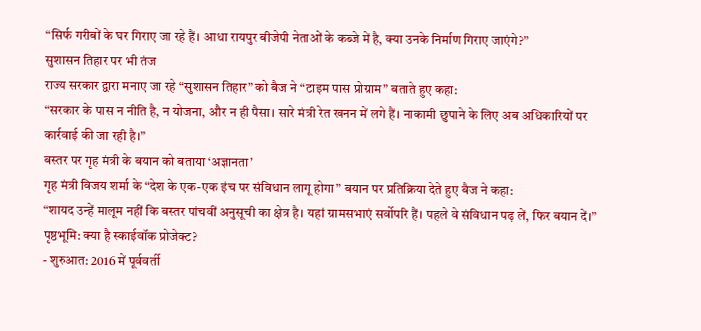“सिर्फ गरीबों के घर गिराए जा रहे हैं। आधा रायपुर बीजेपी नेताओं के कब्जे में है, क्या उनके निर्माण गिराए जाएंगे?”
सुशासन तिहार पर भी तंज
राज्य सरकार द्वारा मनाए जा रहे “सुशासन तिहार” को बैज ने “टाइम पास प्रोग्राम” बताते हुए कहा:
“सरकार के पास न नीति है, न योजना, और न ही पैसा। सारे मंत्री रेत खनन में लगे हैं। नाकामी छुपाने के लिए अब अधिकारियों पर कार्रवाई की जा रही है।”
बस्तर पर गृह मंत्री के बयान को बताया ‘अज्ञानता’
गृह मंत्री विजय शर्मा के “देश के एक-एक इंच पर संविधान लागू होगा” बयान पर प्रतिक्रिया देते हुए बैज ने कहा:
“शायद उन्हें मालूम नहीं कि बस्तर पांचवीं अनुसूची का क्षेत्र है। यहां ग्रामसभाएं सर्वोपरि हैं। पहले वे संविधान पढ़ लें, फिर बयान दें।”
पृष्ठभूमि: क्या है स्काईवॉक प्रोजेक्ट?
- शुरुआत: 2016 में पूर्ववर्ती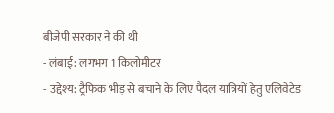बीजेपी सरकार ने की थी
- लंबाई: लगभग 1 किलोमीटर
- उद्देश्य: ट्रैफिक भीड़ से बचाने के लिए पैदल यात्रियों हेतु एलिवेटेड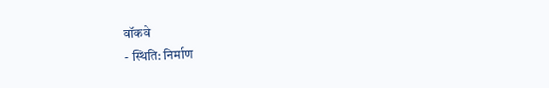वॉकवे
- स्थिति: निर्माण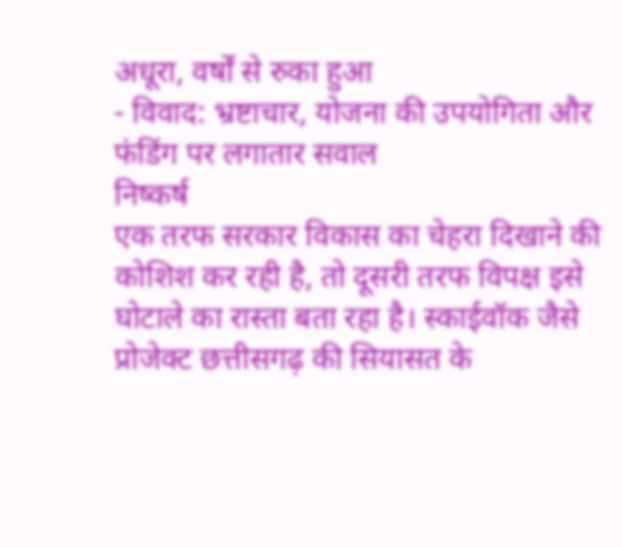अधूरा, वर्षों से रुका हुआ
- विवाद: भ्रष्टाचार, योजना की उपयोगिता और फंडिंग पर लगातार सवाल
निष्कर्ष
एक तरफ सरकार विकास का चेहरा दिखाने की कोशिश कर रही है, तो दूसरी तरफ विपक्ष इसे घोटाले का रास्ता बता रहा है। स्काईवॉक जैसे प्रोजेक्ट छत्तीसगढ़ की सियासत के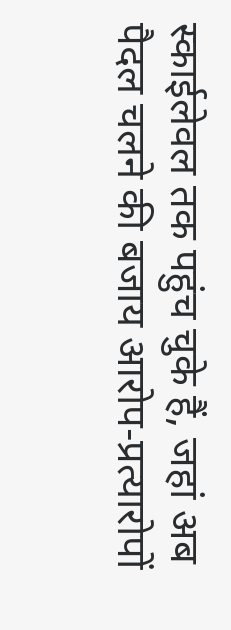स्काईलेवल तक पहुंच चुके हैं, जहां अब पैदल चलने की बजाय आरोप-प्रत्यारोपों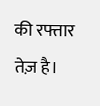की रफ्तार तेज़ है।